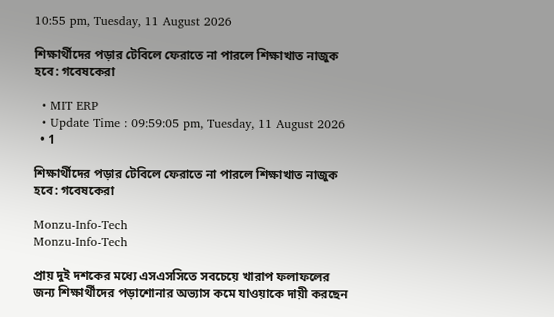10:55 pm, Tuesday, 11 August 2026

শিক্ষার্থীদের পড়ার টেবিলে ফেরাতে না পারলে শিক্ষাখাত নাজুক হবে: গবেষকেরা

  • MIT ERP
  • Update Time : 09:59:05 pm, Tuesday, 11 August 2026
  • 1

শিক্ষার্থীদের পড়ার টেবিলে ফেরাতে না পারলে শিক্ষাখাত নাজুক হবে: গবেষকেরা

Monzu-Info-Tech
Monzu-Info-Tech

প্রায় দুই দশকের মধ্যে এসএসসিতে সবচেয়ে খারাপ ফলাফলের জন্য শিক্ষার্থীদের পড়াশোনার অভ্যাস কমে যাওয়াকে দায়ী করছেন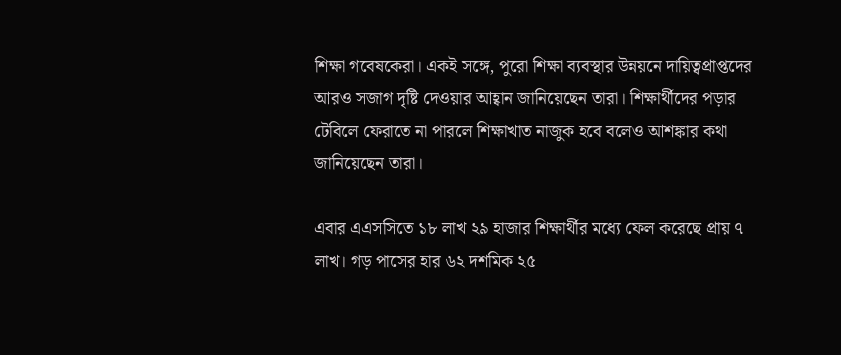শিক্ষা গবেষকেরা। একই সঙ্গে, পুরো শিক্ষা ব্যবস্থার উন্নয়নে দায়িত্বপ্রাপ্তদের আরও সজাগ দৃষ্টি দেওয়ার আহ্বান জানিয়েছেন তারা। শিক্ষার্থীদের পড়ার টেবিলে ফেরাতে না পারলে শিক্ষাখাত নাজুক হবে বলেও আশঙ্কার কথা জানিয়েছেন তারা।

এবার এএসসিতে ১৮ লাখ ২৯ হাজার শিক্ষার্থীর মধ্যে ফেল করেছে প্রায় ৭ লাখ। গড় পাসের হার ৬২ দশমিক ২৫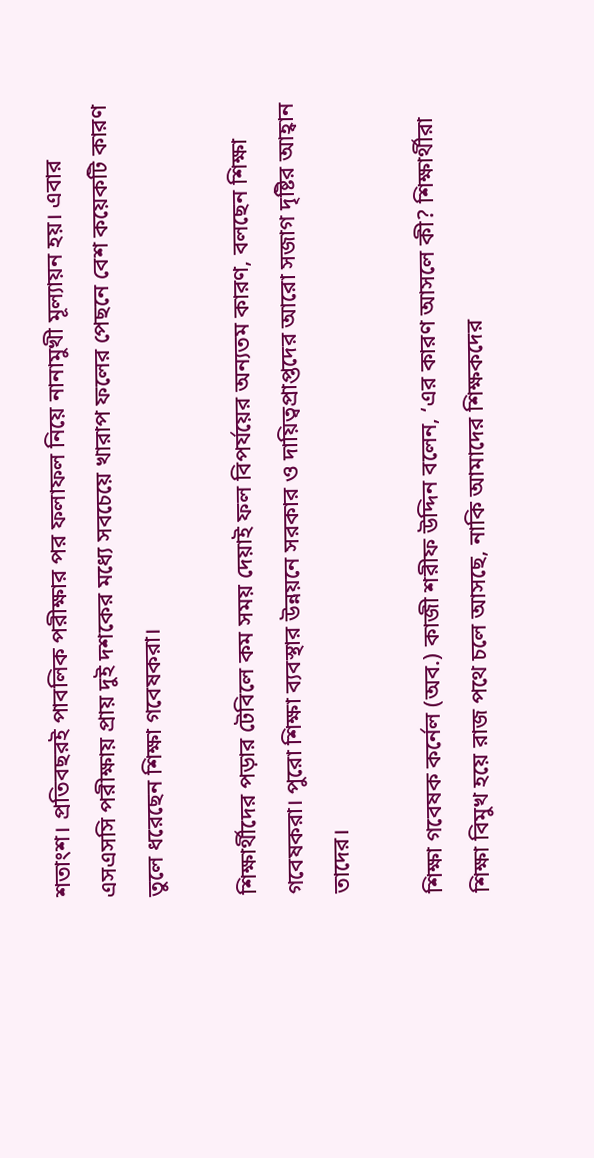শতাংশ। প্রতিবছরই পাবলিক পরীক্ষার পর ফলাফল নিয়ে নানামুখী মূল্যায়ন হয়। এবার এসএসসি পরীক্ষায় প্রায় দুই দশকের মধ্যে সবচেয়ে খারাপ ফলের পেছনে বেশ কয়েকটি কারণ তুলে ধরেছেন শিক্ষা গবেষকরা।

শিক্ষার্থীদের পড়ার টেবিলে কম সময় দেয়াই ফল বিপর্যয়ের অন্যতম কারণ, বলছেন শিক্ষা গবেষকরা। পুরো শিক্ষা ব্যবস্থার উন্নয়নে সরকার ও দায়িত্বপ্রাপ্তদের আরো সজাগ দৃষ্টির আহ্বান তাদের।

শিক্ষা গবেষক কর্নেল (অব.) কাজী শরীফ উদ্দিন বলেন, ‘এর কারণ আসলে কী? শিক্ষার্থীরা শিক্ষা বিমুখ হয়ে রাজ পথে চলে আসছে, নাকি আমাদের শিক্ষকদের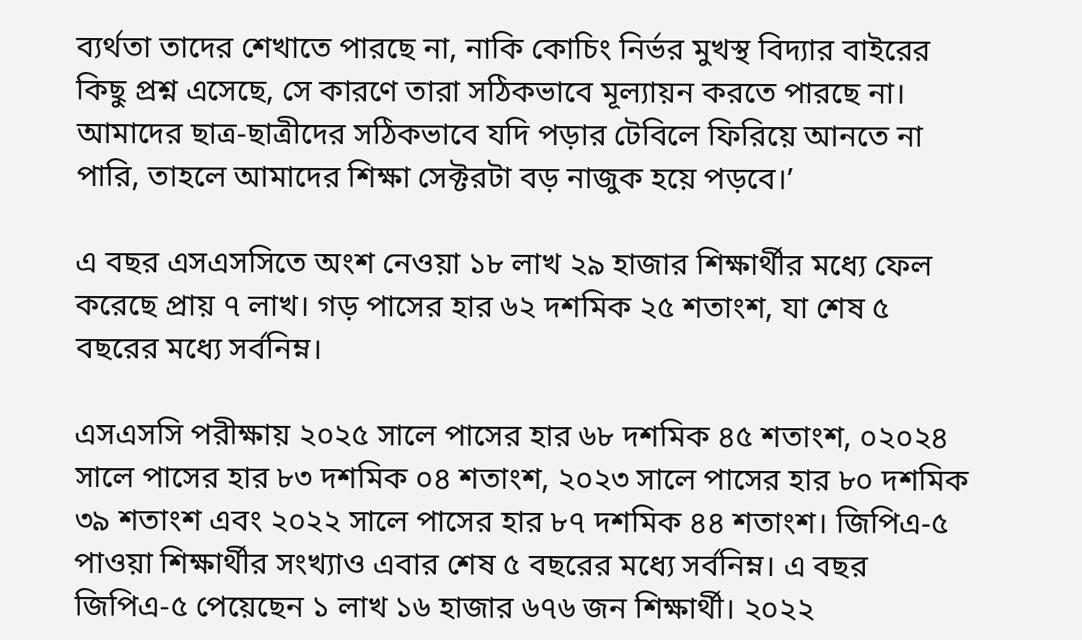ব্যর্থতা তাদের শেখাতে পারছে না, নাকি কোচিং নির্ভর মুখস্থ বিদ্যার বাইরের কিছু প্রশ্ন এসেছে, সে কারণে তারা সঠিকভাবে মূল্যায়ন করতে পারছে না। আমাদের ছাত্র-ছাত্রীদের সঠিকভাবে যদি পড়ার টেবিলে ফিরিয়ে আনতে না পারি, তাহলে আমাদের শিক্ষা সেক্টরটা বড় নাজুক হয়ে পড়বে।’

এ বছর এসএসসিতে অংশ নেওয়া ১৮ লাখ ২৯ হাজার শিক্ষার্থীর মধ্যে ফেল করেছে প্রায় ৭ লাখ। গড় পাসের হার ৬২ দশমিক ২৫ শতাংশ, যা শেষ ৫ বছরের মধ্যে সর্বনিম্ন।

এসএসসি পরীক্ষায় ২০২৫ সালে পাসের হার ৬৮ দশমিক ৪৫ শতাংশ, ০২০২৪ সালে পাসের হার ৮৩ দশমিক ০৪ শতাংশ, ২০২৩ সালে পাসের হার ৮০ দশমিক ৩৯ শতাংশ এবং ২০২২ সালে পাসের হার ৮৭ দশমিক ৪৪ শতাংশ। জিপিএ-৫ পাওয়া শিক্ষার্থীর সংখ্যাও এবার শেষ ৫ বছরের মধ্যে সর্বনিম্ন। এ বছর জিপিএ-৫ পেয়েছেন ১ লাখ ১৬ হাজার ৬৭৬ জন শিক্ষার্থী। ২০২২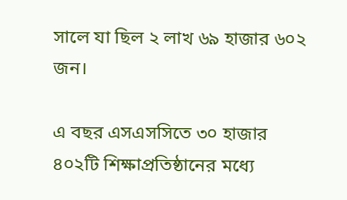সালে যা ছিল ২ লাখ ৬৯ হাজার ৬০২ জন।

এ বছর এসএসসিতে ৩০ হাজার ৪০২টি শিক্ষাপ্রতিষ্ঠানের মধ্যে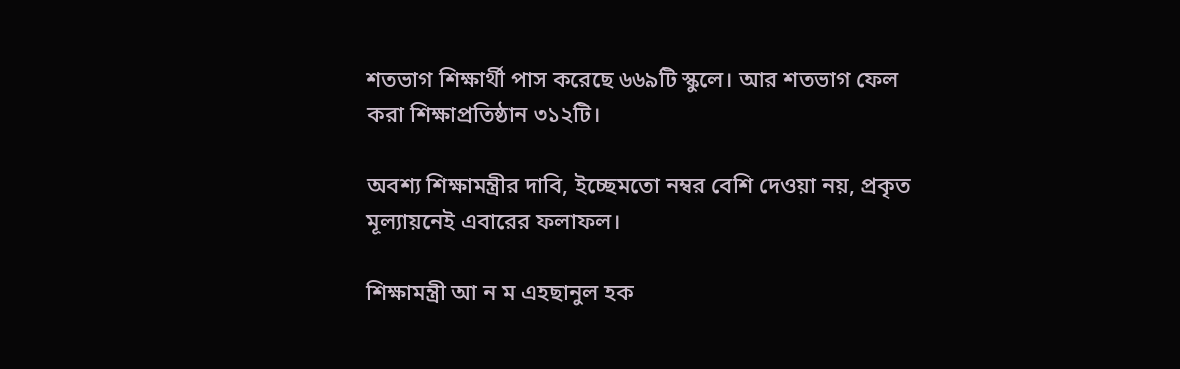শতভাগ শিক্ষার্থী পাস করেছে ৬৬৯টি স্কুলে। আর শতভাগ ফেল করা শিক্ষাপ্রতিষ্ঠান ৩১২টি।

অবশ্য শিক্ষামন্ত্রীর দাবি, ইচ্ছেমতো নম্বর বেশি দেওয়া নয়, প্রকৃত মূল্যায়নেই এবারের ফলাফল।

শিক্ষামন্ত্রী আ ন ম এহছানুল হক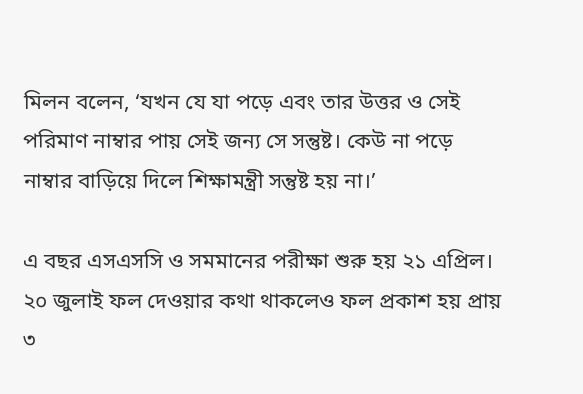মিলন বলেন, ‘যখন যে যা পড়ে এবং তার উত্তর ও সেই পরিমাণ নাম্বার পায় সেই জন্য সে সন্তুষ্ট। কেউ না পড়ে নাম্বার বাড়িয়ে দিলে শিক্ষামন্ত্রী সন্তুষ্ট হয় না।’

এ বছর এসএসসি ও সমমানের পরীক্ষা শুরু হয় ২১ এপ্রিল। ২০ জুলাই ফল দেওয়ার কথা থাকলেও ফল প্রকাশ হয় প্রায় ৩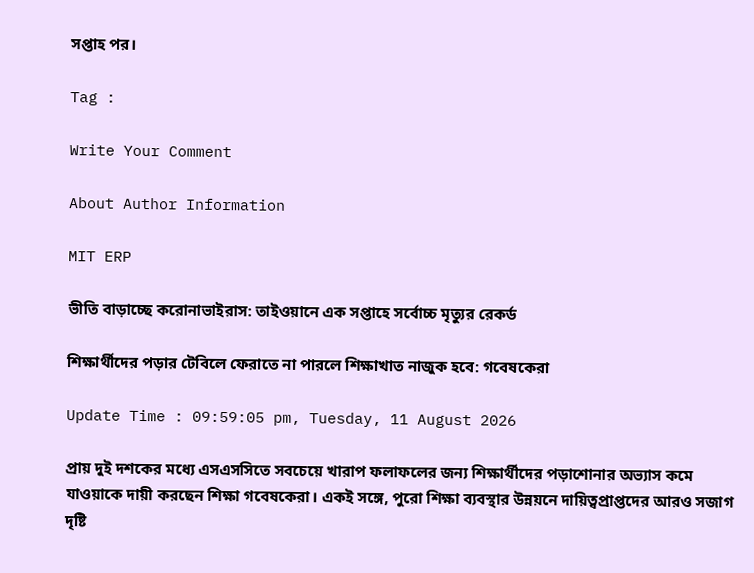সপ্তাহ পর।

Tag :

Write Your Comment

About Author Information

MIT ERP

ভীতি বাড়াচ্ছে করোনাভাইরাস: তাইওয়ানে এক সপ্তাহে সর্বোচ্চ মৃত্যুর রেকর্ড

শিক্ষার্থীদের পড়ার টেবিলে ফেরাতে না পারলে শিক্ষাখাত নাজুক হবে: গবেষকেরা

Update Time : 09:59:05 pm, Tuesday, 11 August 2026

প্রায় দুই দশকের মধ্যে এসএসসিতে সবচেয়ে খারাপ ফলাফলের জন্য শিক্ষার্থীদের পড়াশোনার অভ্যাস কমে যাওয়াকে দায়ী করছেন শিক্ষা গবেষকেরা। একই সঙ্গে, পুরো শিক্ষা ব্যবস্থার উন্নয়নে দায়িত্বপ্রাপ্তদের আরও সজাগ দৃষ্টি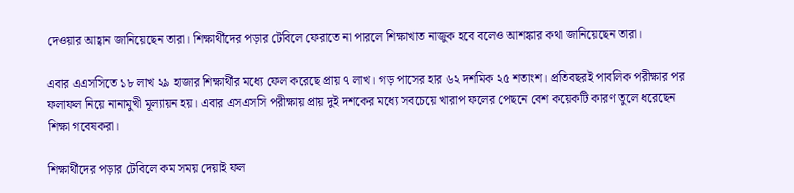দেওয়ার আহ্বান জানিয়েছেন তারা। শিক্ষার্থীদের পড়ার টেবিলে ফেরাতে না পারলে শিক্ষাখাত নাজুক হবে বলেও আশঙ্কার কথা জানিয়েছেন তারা।

এবার এএসসিতে ১৮ লাখ ২৯ হাজার শিক্ষার্থীর মধ্যে ফেল করেছে প্রায় ৭ লাখ। গড় পাসের হার ৬২ দশমিক ২৫ শতাংশ। প্রতিবছরই পাবলিক পরীক্ষার পর ফলাফল নিয়ে নানামুখী মূল্যায়ন হয়। এবার এসএসসি পরীক্ষায় প্রায় দুই দশকের মধ্যে সবচেয়ে খারাপ ফলের পেছনে বেশ কয়েকটি কারণ তুলে ধরেছেন শিক্ষা গবেষকরা।

শিক্ষার্থীদের পড়ার টেবিলে কম সময় দেয়াই ফল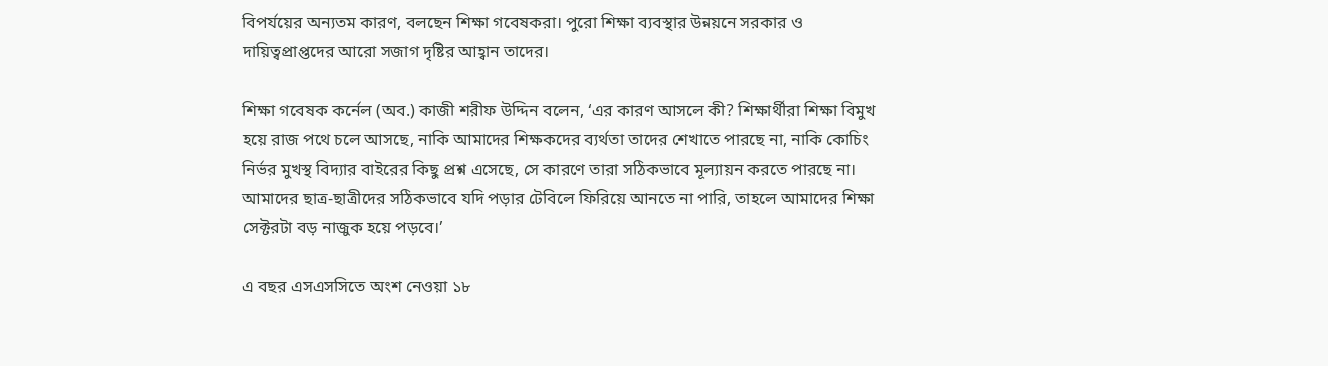বিপর্যয়ের অন্যতম কারণ, বলছেন শিক্ষা গবেষকরা। পুরো শিক্ষা ব্যবস্থার উন্নয়নে সরকার ও দায়িত্বপ্রাপ্তদের আরো সজাগ দৃষ্টির আহ্বান তাদের।

শিক্ষা গবেষক কর্নেল (অব.) কাজী শরীফ উদ্দিন বলেন, ‘এর কারণ আসলে কী? শিক্ষার্থীরা শিক্ষা বিমুখ হয়ে রাজ পথে চলে আসছে, নাকি আমাদের শিক্ষকদের ব্যর্থতা তাদের শেখাতে পারছে না, নাকি কোচিং নির্ভর মুখস্থ বিদ্যার বাইরের কিছু প্রশ্ন এসেছে, সে কারণে তারা সঠিকভাবে মূল্যায়ন করতে পারছে না। আমাদের ছাত্র-ছাত্রীদের সঠিকভাবে যদি পড়ার টেবিলে ফিরিয়ে আনতে না পারি, তাহলে আমাদের শিক্ষা সেক্টরটা বড় নাজুক হয়ে পড়বে।’

এ বছর এসএসসিতে অংশ নেওয়া ১৮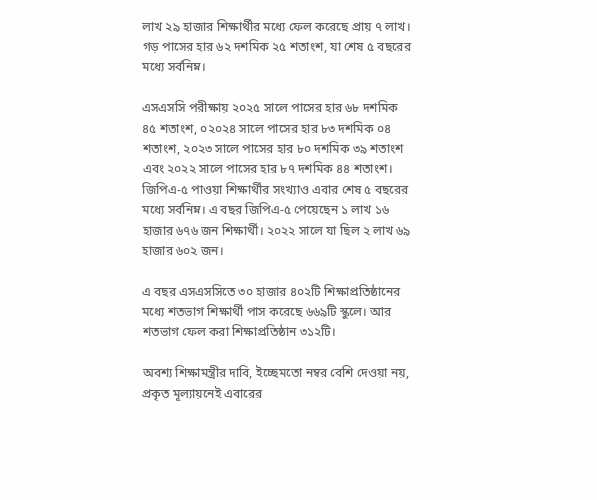লাখ ২৯ হাজার শিক্ষার্থীর মধ্যে ফেল করেছে প্রায় ৭ লাখ। গড় পাসের হার ৬২ দশমিক ২৫ শতাংশ, যা শেষ ৫ বছরের মধ্যে সর্বনিম্ন।

এসএসসি পরীক্ষায় ২০২৫ সালে পাসের হার ৬৮ দশমিক ৪৫ শতাংশ, ০২০২৪ সালে পাসের হার ৮৩ দশমিক ০৪ শতাংশ, ২০২৩ সালে পাসের হার ৮০ দশমিক ৩৯ শতাংশ এবং ২০২২ সালে পাসের হার ৮৭ দশমিক ৪৪ শতাংশ। জিপিএ-৫ পাওয়া শিক্ষার্থীর সংখ্যাও এবার শেষ ৫ বছরের মধ্যে সর্বনিম্ন। এ বছর জিপিএ-৫ পেয়েছেন ১ লাখ ১৬ হাজার ৬৭৬ জন শিক্ষার্থী। ২০২২ সালে যা ছিল ২ লাখ ৬৯ হাজার ৬০২ জন।

এ বছর এসএসসিতে ৩০ হাজার ৪০২টি শিক্ষাপ্রতিষ্ঠানের মধ্যে শতভাগ শিক্ষার্থী পাস করেছে ৬৬৯টি স্কুলে। আর শতভাগ ফেল করা শিক্ষাপ্রতিষ্ঠান ৩১২টি।

অবশ্য শিক্ষামন্ত্রীর দাবি, ইচ্ছেমতো নম্বর বেশি দেওয়া নয়, প্রকৃত মূল্যায়নেই এবারের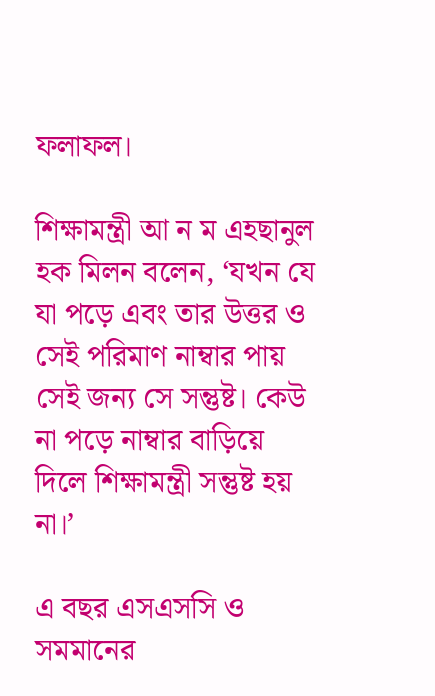ফলাফল।

শিক্ষামন্ত্রী আ ন ম এহছানুল হক মিলন বলেন, ‘যখন যে যা পড়ে এবং তার উত্তর ও সেই পরিমাণ নাম্বার পায় সেই জন্য সে সন্তুষ্ট। কেউ না পড়ে নাম্বার বাড়িয়ে দিলে শিক্ষামন্ত্রী সন্তুষ্ট হয় না।’

এ বছর এসএসসি ও সমমানের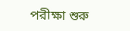পরীক্ষা শুরু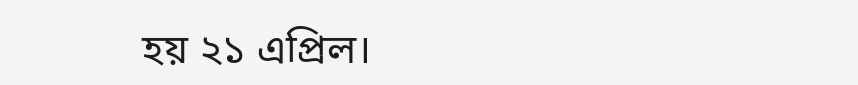হয় ২১ এপ্রিল।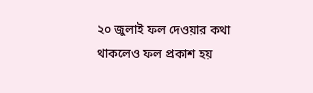২০ জুলাই ফল দেওয়ার কথা থাকলেও ফল প্রকাশ হয়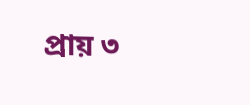প্রায় ৩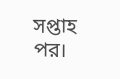সপ্তাহ পর।